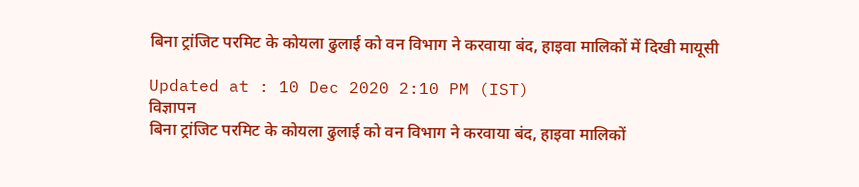बिना ट्रांजिट परमिट के कोयला ढुलाई को वन विभाग ने करवाया बंद, हाइवा मालिकों में दिखी मायूसी

Updated at : 10 Dec 2020 2:10 PM (IST)
विज्ञापन
बिना ट्रांजिट परमिट के कोयला ढुलाई को वन विभाग ने करवाया बंद, हाइवा मालिकों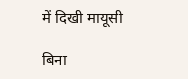में दिखी मायूसी

बिना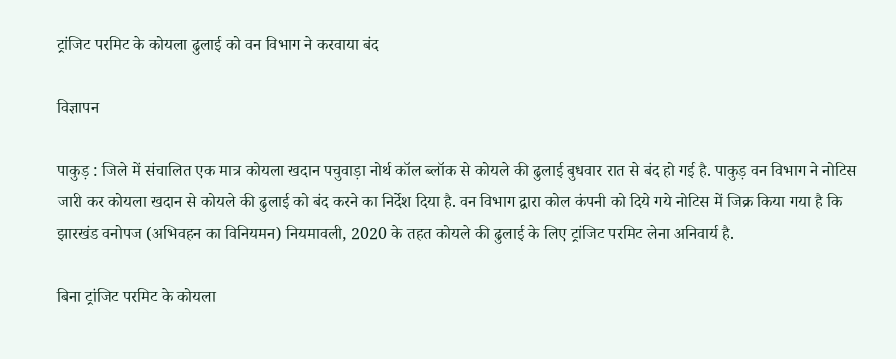ट्रांजिट परमिट के कोयला ढुलाई को वन विभाग ने करवाया बंद

विज्ञापन

पाकुड़ : जिले में संचालित एक मात्र कोयला खदान पचुवाड़ा नोर्थ कॉल ब्लॉक से कोयले की ढुलाई बुधवार रात से बंद हो गई है. पाकुड़ वन विभाग ने नोटिस जारी कर कोयला खदान से कोयले की ढुलाई को बंद करने का निर्देश दिया है. वन विभाग द्वारा कोल कंपनी को दिये गये नोटिस में जिक्र किया गया है कि झारखंड वनोपज (अभिवहन का विनियमन) नियमावली, 2020 के तहत कोयले की ढुलाई के लिए ट्रांजिट परमिट लेना अनिवार्य है.

बिना ट्रांजिट परमिट के कोयला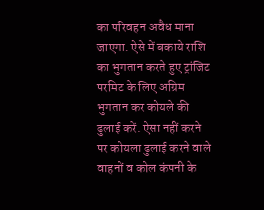का परिवहन अवैध माना जाएगा. ऐसे में बकाये राशि का भुगतान करते हुए ट्रांजिट परमिट के लिए अग्रिम भुगतान कर कोयले की ढुलाई करें. ऐसा नहीं करने पर कोयला ढुलाई करने वाले वाहनों व कोल कंपनी के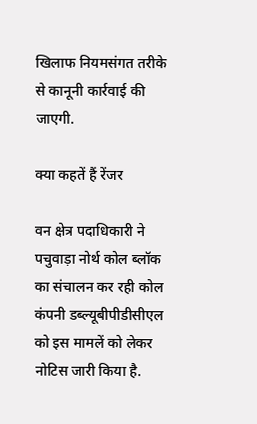खिलाफ नियमसंगत तरीके से कानूनी कार्रवाई की जाएगी.

क्या कहतें हैं रेंजर

वन क्षेत्र पदाधिकारी ने पचुवाड़ा नोर्थ कोल ब्लॉक का संचालन कर रही कोल कंपनी डब्ल्यूबीपीडीसीएल को इस मामलें को लेकर नोटिस जारी किया है.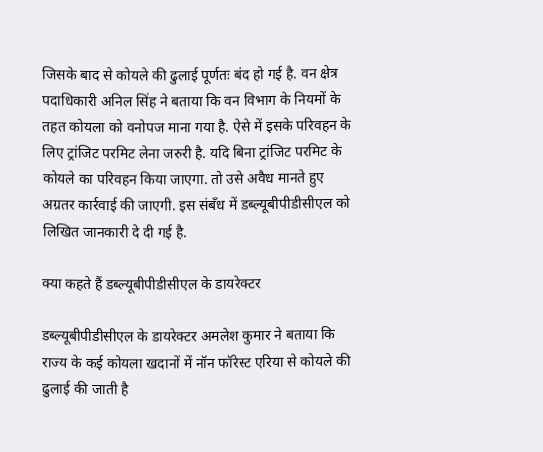जिसके बाद से कोयले की ढुलाई पूर्णतः बंद हो गई है. वन क्षेत्र पदाधिकारी अनिल सिंह ने बताया कि वन विभाग के नियमों के तहत कोयला को वनोपज माना गया है. ऐसे में इसके परिवहन के लिए ट्रांजिट परमिट लेना जरुरी है. यदि बिना ट्रांजिट परमिट के कोयले का परिवहन किया जाएगा. तो उसे अवैध मानते हुए अग्रतर कार्रवाई की जाएगी. इस संबँध में डब्ल्यूबीपीडीसीएल को लिखित जानकारी दे दी गई है.

क्या कहते हैं डब्ल्यूबीपीडीसीएल के डायरेक्टर

डब्ल्यूबीपीडीसीएल के डायरेक्टर अमलेश कुमार ने बताया कि राज्य के कई कोयला खदानों में नॉन फॉरेस्ट एरिया से कोयले की ढुलाई की जाती है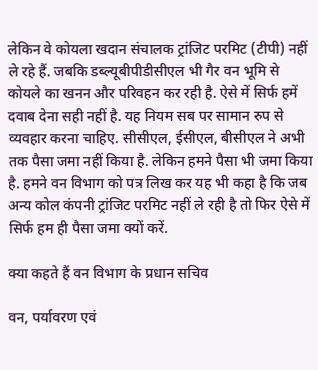लेकिन वे कोयला खदान संचालक ट्रांजिट परमिट (टीपी) नहीं ले रहे हैं. जबकि डब्ल्यूबीपीडीसीएल भी गैर वन भूमि से कोयले का खनन और परिवहन कर रही है. ऐसे में सिर्फ हमें दवाब देना सही नहीं है. यह नियम सब पर सामान रुप से व्यवहार करना चाहिए. सीसीएल, ईसीएल, बीसीएल ने अभी तक पैसा जमा नहीं किया है. लेकिन हमने पैसा भी जमा किया है. हमने वन विभाग को पत्र लिख कर यह भी कहा है कि जब अन्य कोल कंपनी ट्रांजिट परमिट नहीं ले रही है तो फिर ऐसे में सिर्फ हम ही पैसा जमा क्यों करें.

क्या कहते हैं वन विभाग के प्रधान सचिव

वन, पर्यावरण एवं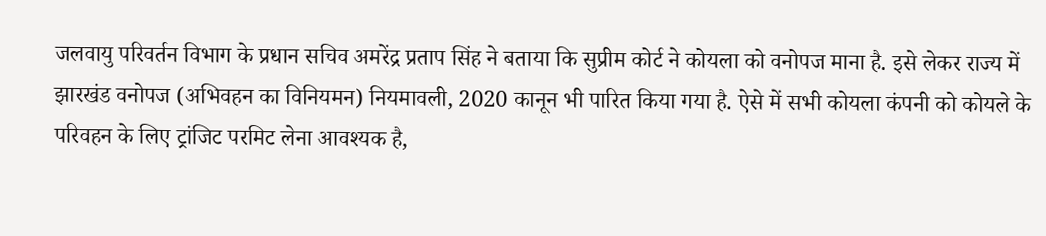जलवायु परिवर्तन विभाग के प्रधान सचिव अमरेंद्र प्रताप सिंह ने बताया कि सुप्रीम कोर्ट ने कोयला को वनोपज माना है. इसे लेकर राज्य में झारखंड वनोपज (अभिवहन का विनियमन) नियमावली, 2020 कानून भी पारित किया गया है. ऐसे में सभी कोयला कंपनी को कोयले के परिवहन के लिए ट्रांजिट परमिट लेना आवश्यक है,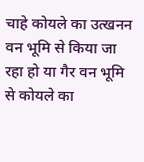चाहे कोयले का उत्खनन वन भूमि से किया जा रहा हो या गैर वन भूमि से कोयले का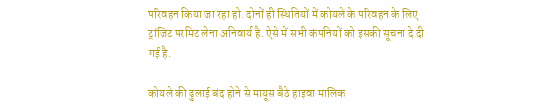परिवहन किया जा रहा हो. दोनों ही स्थितियों में कोयले के परिवहन के लिए ट्रांजिट परमिट लेना अनिवार्य है. ऐसे में सभी कंपनियों को इसकी सूचना दे दी गई है.

कोयले की ढुलाई बंद होने से मायूस बैठे हाइवा मालिक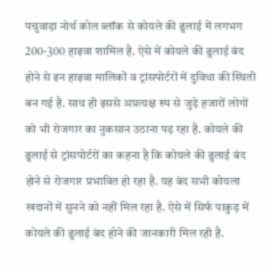पचुवाड़ा नोर्थ कोल ब्लॉक से कोयले की ढुलाई में लगभग 200-300 हाइवा शामिल है. ऐसे में कोयले की ढुलाई बंद होने से इन हाइवा मालिकों व ट्रांसपोर्टरों में दुविधा की स्थिती बन गई है. साथ ही इससे अप्रत्यक्ष रुप से जुड़े हजारों लोगों को भी रोजगार का नुकसान उठाना पड़ रहा है. कोयले की ढुलाई से ट्रांसपोर्टरों का कहना है कि कोयले की ढुलाई बंद होने से रोजगार प्रभावित हो रहा है. यह बंद सभी कोयला खदानों में सुनने को नहीं मिल रहा है. ऐसे में सिर्फ पाकुड़ में कोयले की ढुलाई बंद होने की जानकारी मिल रही है.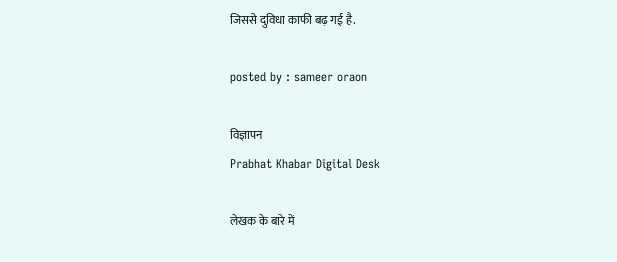जिससे दुविधा काफी बढ़ गई है.

posted by : sameer oraon

विज्ञापन
Prabhat Khabar Digital Desk

लेखक के बारे में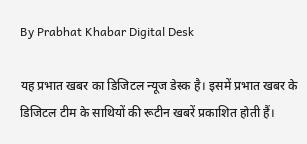By Prabhat Khabar Digital Desk

यह प्रभात खबर का डिजिटल न्यूज डेस्क है। इसमें प्रभात खबर के डिजिटल टीम के साथियों की रूटीन खबरें प्रकाशित होती हैं।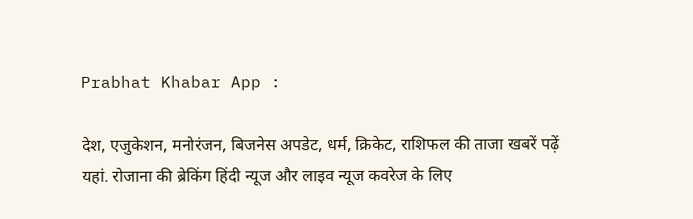Prabhat Khabar App :

देश, एजुकेशन, मनोरंजन, बिजनेस अपडेट, धर्म, क्रिकेट, राशिफल की ताजा खबरें पढ़ें यहां. रोजाना की ब्रेकिंग हिंदी न्यूज और लाइव न्यूज कवरेज के लिए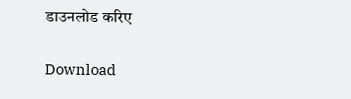डाउनलोड करिए

Download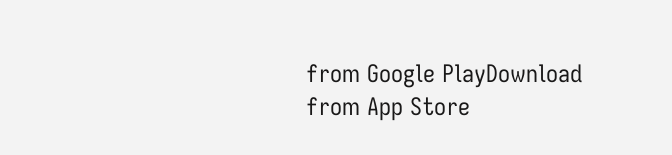from Google PlayDownload from App Store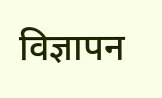विज्ञापन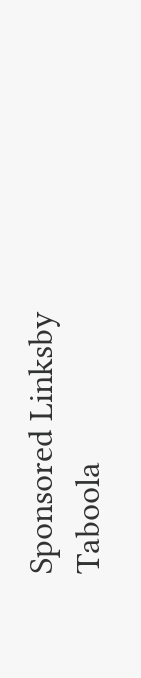Sponsored Linksby Taboola